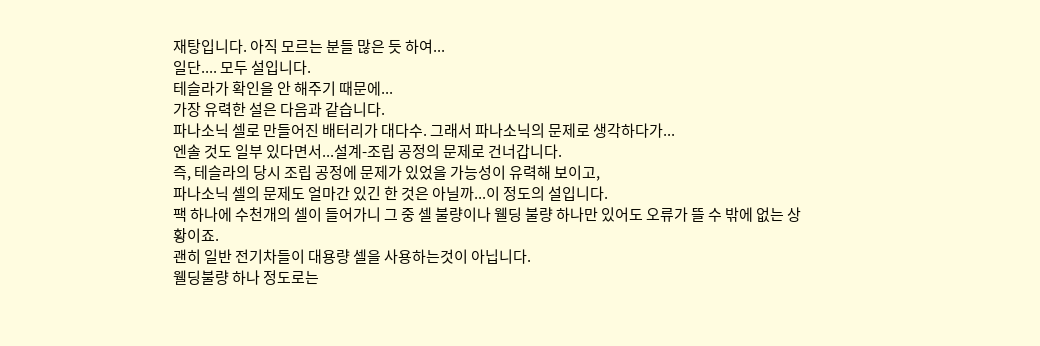재탕입니다. 아직 모르는 분들 많은 듯 하여...
일단.... 모두 설입니다.
테슬라가 확인을 안 해주기 때문에...
가장 유력한 설은 다음과 같습니다.
파나소닉 셀로 만들어진 배터리가 대다수. 그래서 파나소닉의 문제로 생각하다가...
엔솔 것도 일부 있다면서...설계-조립 공정의 문제로 건너갑니다.
즉, 테슬라의 당시 조립 공정에 문제가 있었을 가능성이 유력해 보이고,
파나소닉 셀의 문제도 얼마간 있긴 한 것은 아닐까...이 정도의 설입니다.
팩 하나에 수천개의 셀이 들어가니 그 중 셀 불량이나 웰딩 불량 하나만 있어도 오류가 뜰 수 밖에 없는 상황이죠.
괜히 일반 전기차들이 대용량 셀을 사용하는것이 아닙니다.
웰딩불량 하나 정도로는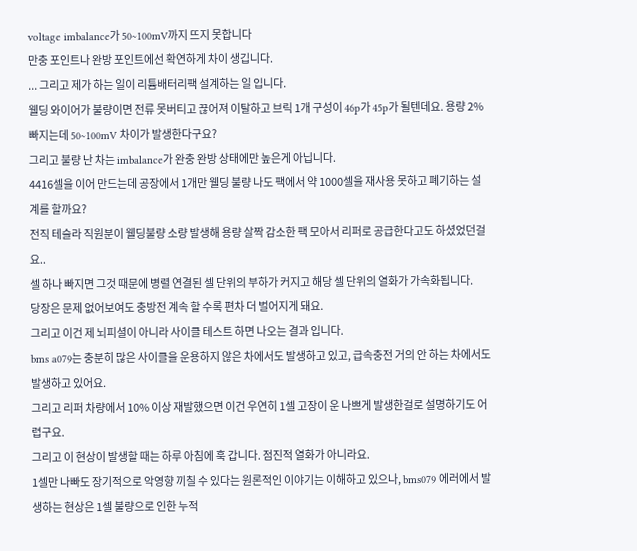voltage imbalance가 50~100mV까지 뜨지 못합니다
만충 포인트나 완방 포인트에선 확연하게 차이 생깁니다.
... 그리고 제가 하는 일이 리튬배터리팩 설계하는 일 입니다.
웰딩 와이어가 불량이면 전류 못버티고 끊어져 이탈하고 브릭 1개 구성이 46p가 45p가 될텐데요. 용량 2% 빠지는데 50~100mV 차이가 발생한다구요?
그리고 불량 난 차는 imbalance가 완충 완방 상태에만 높은게 아닙니다.
4416셀을 이어 만드는데 공장에서 1개만 웰딩 불량 나도 팩에서 약 1000셀을 재사용 못하고 폐기하는 설계를 할까요?
전직 테슬라 직원분이 웰딩불량 소량 발생해 용량 살짝 감소한 팩 모아서 리퍼로 공급한다고도 하셨었던걸요..
셀 하나 빠지면 그것 때문에 병렬 연결된 셀 단위의 부하가 커지고 해당 셀 단위의 열화가 가속화됩니다.
당장은 문제 없어보여도 충방전 계속 할 수록 편차 더 벌어지게 돼요.
그리고 이건 제 뇌피셜이 아니라 사이클 테스트 하면 나오는 결과 입니다.
bms a079는 충분히 많은 사이클을 운용하지 않은 차에서도 발생하고 있고, 급속충전 거의 안 하는 차에서도 발생하고 있어요.
그리고 리퍼 차량에서 10% 이상 재발했으면 이건 우연히 1셀 고장이 운 나쁘게 발생한걸로 설명하기도 어렵구요.
그리고 이 현상이 발생할 때는 하루 아침에 훅 갑니다. 점진적 열화가 아니라요.
1셀만 나빠도 장기적으로 악영향 끼칠 수 있다는 원론적인 이야기는 이해하고 있으나, bms079 에러에서 발생하는 현상은 1셀 불량으로 인한 누적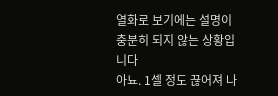열화로 보기에는 설명이 충분히 되지 않는 상황입니다
아뇨. 1셀 정도 끊어져 나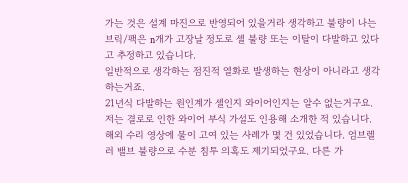가는 것은 설계 마진으로 반영되어 있을거라 생각하고 불량이 나는 브릭/팩은 n개가 고장날 정도로 셀 불량 또는 이탈이 다발하고 있다고 추정하고 있습니다.
일반적으로 생각하는 점진적 열화로 발생하는 현상이 아니라고 생각하는거죠.
21년식 다발하는 원인계가 셀인지 와이어인지는 알수 없는거구요.
저는 결로로 인한 와이어 부식 가설도 인용해 소개한 적 있습니다. 해외 수리 영상에 물이 고여 있는 사례가 몇 건 있었습니다. 엄브렐러 밸브 불량으로 수분 침투 의혹도 제기되었구요. 다른 가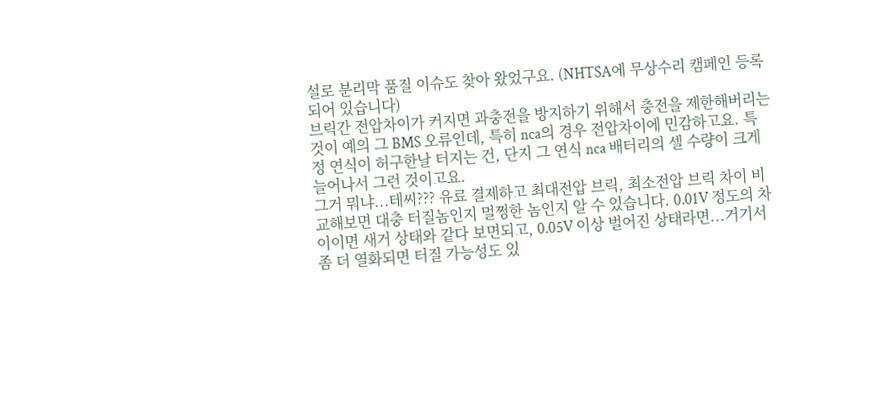설로 분리막 품질 이슈도 찾아 왔었구요. (NHTSA에 무상수리 캠페인 등록되어 있습니다)
브릭간 전압차이가 커지면 과충전을 방지하기 위해서 충전을 제한해버리는 것이 예의 그 BMS 오류인데, 특히 nca의 경우 전압차이에 민감하고요. 특정 연식이 허구한날 터지는 건, 단지 그 연식 nca 배터리의 셀 수량이 크게 늘어나서 그런 것이고요.
그거 뭐냐...테씨??? 유료 결제하고 최대전압 브릭, 최소전압 브릭 차이 비교해보면 대충 터질놈인지 멀쩡한 놈인지 알 수 있습니다. 0.01V 정도의 차이이면 새거 상태와 같다 보면되고, 0.05V 이상 벌어진 상태라면...거기서 좀 더 열화되면 터질 가능성도 있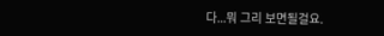다...뭐 그리 보면될걸요.